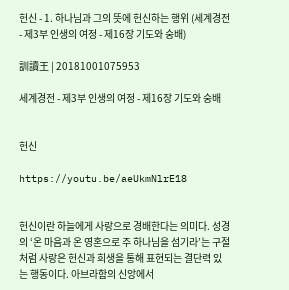헌신 - 1. 하나님과 그의 뜻에 헌신하는 행위 (세계경전 - 제3부 인생의 여정 - 제16장 기도와 숭배)

訓讀王 | 20181001075953

세계경전 - 제3부 인생의 여정 - 제16장 기도와 숭배


헌신

https://youtu.be/aeUkmNlrE18


헌신이란 하늘에게 사랑으로 경배한다는 의미다. 성경의 ‘온 마음과 온 영혼으로 주 하나님을 섬기라’는 구절처럼 사랑은 헌신과 희생을 통해 표현되는 결단력 있는 행동이다. 아브라함의 신앙에서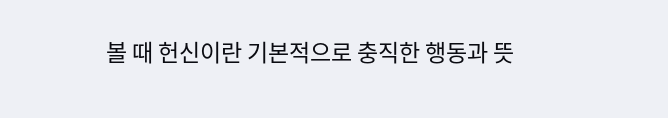볼 때 헌신이란 기본적으로 충직한 행동과 뜻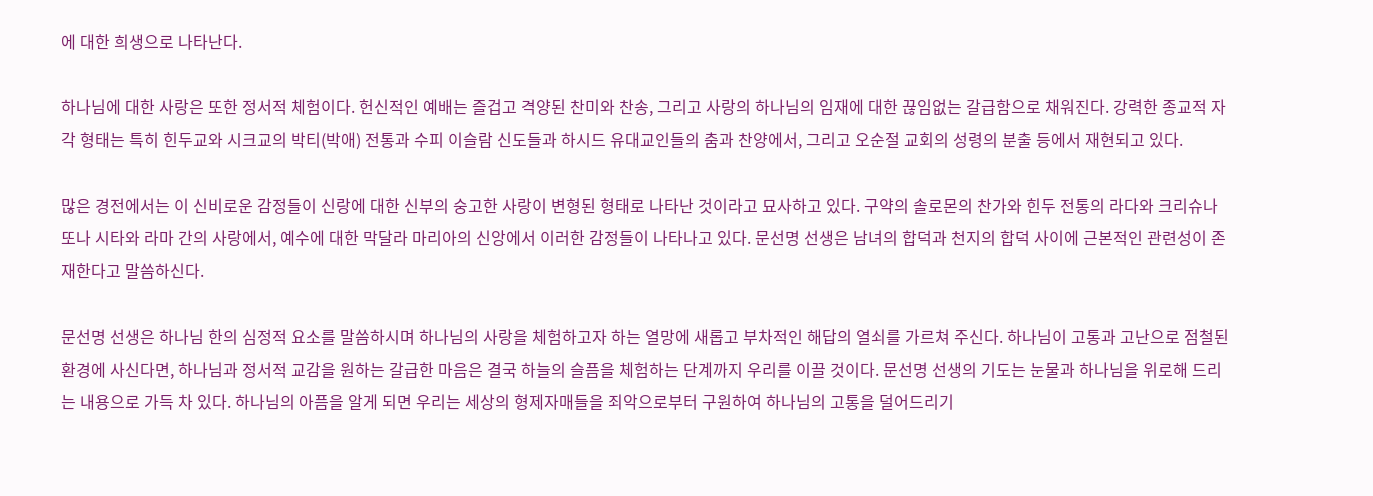에 대한 희생으로 나타난다.

하나님에 대한 사랑은 또한 정서적 체험이다. 헌신적인 예배는 즐겁고 격양된 찬미와 찬송, 그리고 사랑의 하나님의 임재에 대한 끊임없는 갈급함으로 채워진다. 강력한 종교적 자각 형태는 특히 힌두교와 시크교의 박티(박애) 전통과 수피 이슬람 신도들과 하시드 유대교인들의 춤과 찬양에서, 그리고 오순절 교회의 성령의 분출 등에서 재현되고 있다.

많은 경전에서는 이 신비로운 감정들이 신랑에 대한 신부의 숭고한 사랑이 변형된 형태로 나타난 것이라고 묘사하고 있다. 구약의 솔로몬의 찬가와 힌두 전통의 라다와 크리슈나 또나 시타와 라마 간의 사랑에서, 예수에 대한 막달라 마리아의 신앙에서 이러한 감정들이 나타나고 있다. 문선명 선생은 남녀의 합덕과 천지의 합덕 사이에 근본적인 관련성이 존재한다고 말씀하신다.

문선명 선생은 하나님 한의 심정적 요소를 말씀하시며 하나님의 사랑을 체험하고자 하는 열망에 새롭고 부차적인 해답의 열쇠를 가르쳐 주신다. 하나님이 고통과 고난으로 점철된 환경에 사신다면, 하나님과 정서적 교감을 원하는 갈급한 마음은 결국 하늘의 슬픔을 체험하는 단계까지 우리를 이끌 것이다. 문선명 선생의 기도는 눈물과 하나님을 위로해 드리는 내용으로 가득 차 있다. 하나님의 아픔을 알게 되면 우리는 세상의 형제자매들을 죄악으로부터 구원하여 하나님의 고통을 덜어드리기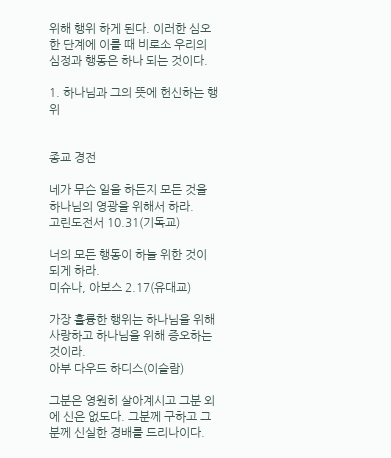위해 행위 하게 된다. 이러한 심오한 단계에 이를 때 비로소 우리의 심정과 행동은 하나 되는 것이다.

1. 하나님과 그의 뜻에 헌신하는 행위


종교 경전

네가 무슨 일을 하든지 모든 것을 하나님의 영광을 위해서 하라.
고린도전서 10.31(기독교)

너의 모든 행동이 하늘 위한 것이 되게 하라.
미슈나, 아보스 2.17(유대교)

가장 훌륭한 행위는 하나님을 위해 사랑하고 하나님을 위해 증오하는 것이라.
아부 다우드 하디스(이슬람)

그분은 영원히 살아계시고 그분 외에 신은 없도다. 그분께 구하고 그분께 신실한 경배를 드리나이다.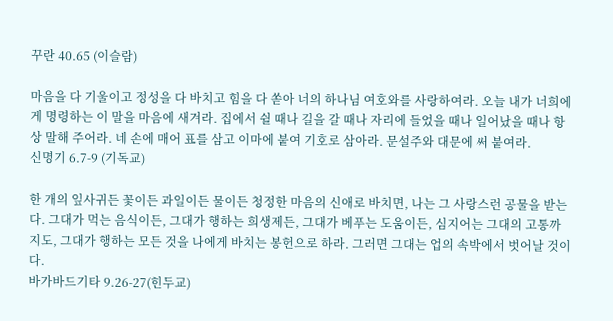꾸란 40.65 (이슬람)

마음을 다 기울이고 정성을 다 바치고 힘을 다 쏟아 너의 하나님 여호와를 사랑하여라. 오늘 내가 너희에게 명령하는 이 말을 마음에 새겨라. 집에서 쉴 때나 길을 갈 때나 자리에 들었을 때나 일어났을 때나 항상 말해 주어라. 네 손에 매어 표를 삼고 이마에 붙여 기호로 삼아라. 문설주와 대문에 써 붙여라.
신명기 6.7-9 (기독교)

한 개의 잎사귀든 꽃이든 과일이든 물이든 청정한 마음의 신애로 바치면, 나는 그 사랑스런 공물을 받는다. 그대가 먹는 음식이든, 그대가 행하는 희생제든, 그대가 베푸는 도움이든, 심지어는 그대의 고통까지도, 그대가 행하는 모든 것을 나에게 바치는 봉헌으로 하라. 그러면 그대는 업의 속박에서 벗어날 것이다.
바가바드기타 9.26-27(힌두교)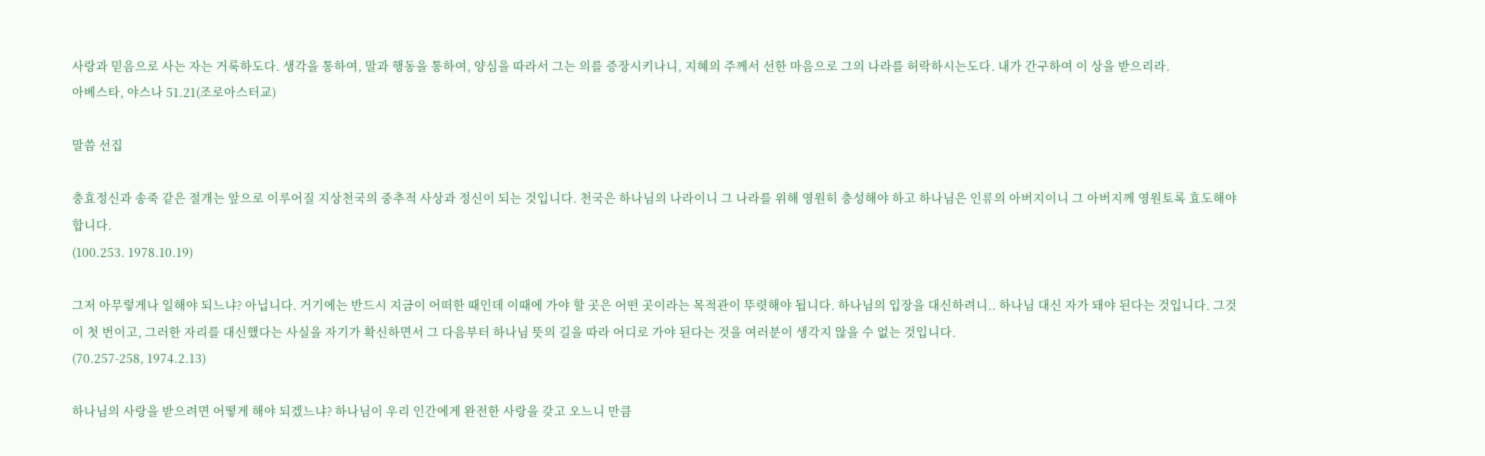사랑과 믿음으로 사는 자는 거룩하도다. 생각을 통하여, 말과 행동을 통하여, 양심을 따라서 그는 의를 증장시키나니, 지혜의 주께서 선한 마음으로 그의 나라를 허락하시는도다. 내가 간구하여 이 상을 받으리라.
아베스타, 야스나 51.21(조로아스터교)

말씀 선집

충효정신과 송죽 같은 절개는 앞으로 이루어질 지상천국의 중추적 사상과 정신이 되는 것입니다. 천국은 하나님의 나라이니 그 나라를 위해 영원히 충성해야 하고 하나님은 인류의 아버지이니 그 아버지께 영원토록 효도해야 합니다.
(100.253. 1978.10.19)

그저 아무렇게나 일해야 되느냐? 아닙니다. 거기에는 반드시 지금이 어떠한 때인데 이때에 가야 할 곳은 어떤 곳이라는 목적관이 뚜렷해야 됩니다. 하나님의 입장을 대신하려니.. 하나님 대신 자가 돼야 된다는 것입니다. 그것이 첫 번이고, 그러한 자리를 대신했다는 사실을 자기가 확신하면서 그 다음부터 하나님 뜻의 길을 따라 어디로 가야 된다는 것을 여러분이 생각지 않을 수 없는 것입니다.
(70.257-258, 1974.2.13)

하나님의 사랑을 받으려면 어떻게 해야 되겠느냐? 하나님이 우리 인간에게 완전한 사랑을 갖고 오느니 만큼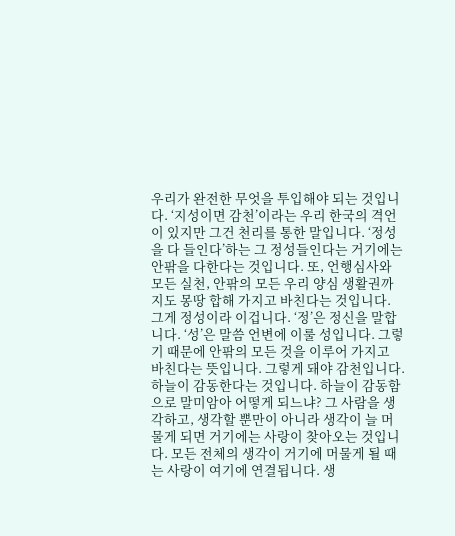우리가 완전한 무엇을 투입해야 되는 것입니다. ‘지성이면 감천’이라는 우리 한국의 격언이 있지만 그건 천리를 통한 말입니다. ‘정성을 다 들인다’하는 그 정성들인다는 거기에는 안팎을 다한다는 것입니다. 또, 언행심사와 모든 실천, 안팎의 모든 우리 양심 생활권까지도 몽땅 합해 가지고 바친다는 것입니다. 그게 정성이라 이겁니다. ‘정’은 정신을 말합니다. ‘성’은 말씀 언변에 이룰 성입니다. 그렇기 때문에 안팎의 모든 것을 이루어 가지고 바친다는 뜻입니다. 그렇게 돼야 감천입니다. 하늘이 감동한다는 것입니다. 하늘이 감동함으로 말미암아 어떻게 되느냐? 그 사람을 생각하고, 생각할 뿐만이 아니라 생각이 늘 머물게 되면 거기에는 사랑이 찾아오는 것입니다. 모든 전체의 생각이 거기에 머물게 될 때는 사랑이 여기에 연결됩니다. 생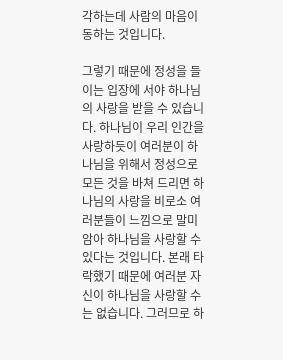각하는데 사람의 마음이 동하는 것입니다.

그렇기 때문에 정성을 들이는 입장에 서야 하나님의 사랑을 받을 수 있습니다. 하나님이 우리 인간을 사랑하듯이 여러분이 하나님을 위해서 정성으로 모든 것을 바쳐 드리면 하나님의 사랑을 비로소 여러분들이 느낌으로 말미암아 하나님을 사랑할 수 있다는 것입니다. 본래 타락했기 때문에 여러분 자신이 하나님을 사랑할 수는 없습니다. 그러므로 하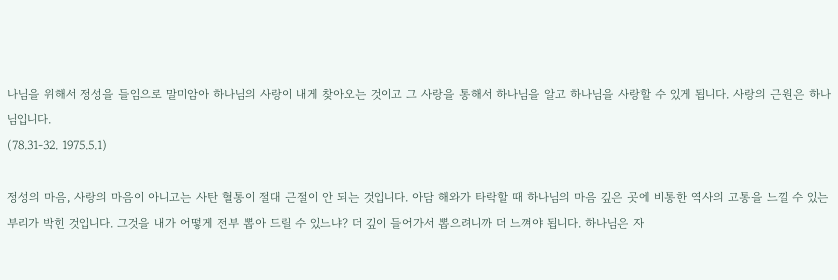나님을 위해서 정성을 들임으로 말미암아 하나님의 사랑이 내게 찾아오는 것이고 그 사랑을 통해서 하나님을 알고 하나님을 사랑할 수 있게 됩니다. 사랑의 근원은 하나님입니다.
(78.31-32. 1975.5.1)

정성의 마음, 사랑의 마음이 아니고는 사탄 혈통이 절대 근절이 안 되는 것입니다. 아담 해와가 타락할 때 하나님의 마음 깊은 곳에 비통한 역사의 고통을 느낄 수 있는 부리가 박힌 것입니다. 그것을 내가 어떻게 전부 뽑아 드릴 수 있느냐? 더 깊이 들어가서 뽑으려니까 더 느껴야 됩니다. 하나님은 자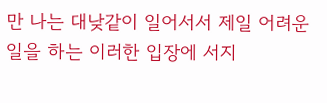만 나는 대낮같이 일어서서 제일 어려운 일을 하는 이러한 입장에 서지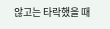않고는 타락했을 때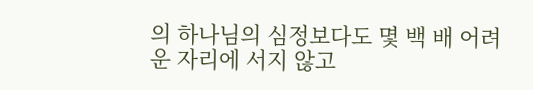의 하나님의 심정보다도 몇 백 배 어려운 자리에 서지 않고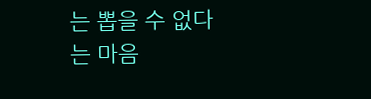는 뽑을 수 없다는 마음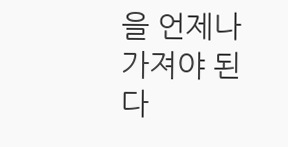을 언제나 가져야 된다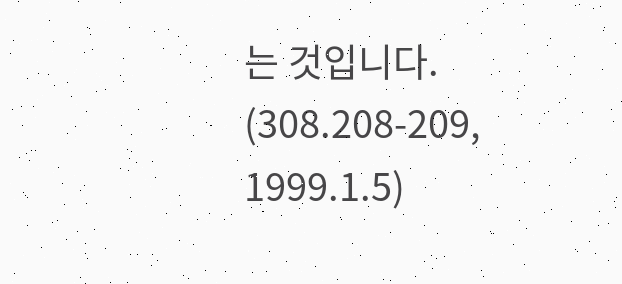는 것입니다.
(308.208-209, 1999.1.5)